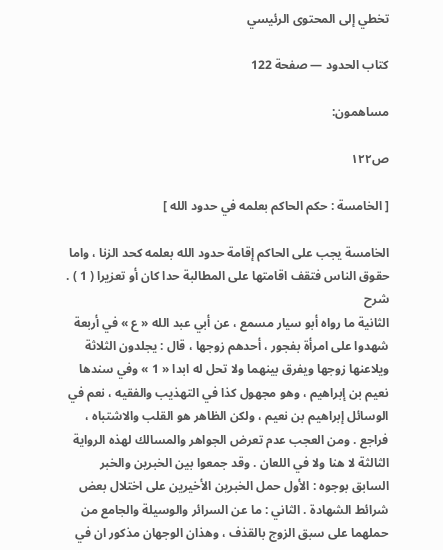تخطي إلى المحتوى الرئيسي

كتاب الحدود — صفحة 122

مساهمون:

ص١٢٢

[ الخامسة : حكم الحاكم بعلمه في حدود الله ]

الخامسة يجب على الحاكم إقامة حدود الله بعلمه كحد الزنا ، واما حقوق الناس فتقف اقامتها على المطالبة حدا كان أو تعزيرا ( 1 ) .
شرح
الثانية ما رواه أبو سيار مسمع ، عن أبي عبد الله « ع » في أربعة شهدوا على امرأة بفجور ، أحدهم زوجها ، قال : يجلدون الثلاثة ويلاعنها زوجها ويفرق بينهما ولا تحل له ابدا « 1 » وفي سندها نعيم بن إبراهيم ، وهو مجهول كذا في التهذيب والفقيه ، نعم في الوسائل إبراهيم بن نعيم ، ولكن الظاهر هو القلب والاشتباه ، فراجع . ومن العجب عدم تعرض الجواهر والمسالك لهذه الرواية الثالثة لا هنا ولا في اللعان . وقد جمعوا بين الخبرين والخبر السابق بوجوه : الأول حمل الخبرين الأخيرين على اختلال بعض شرائط الشهادة . الثاني : ما عن السرائر والوسيلة والجامع من حملهما على سبق الزوج بالقذف ، وهذان الوجهان مذكور ان في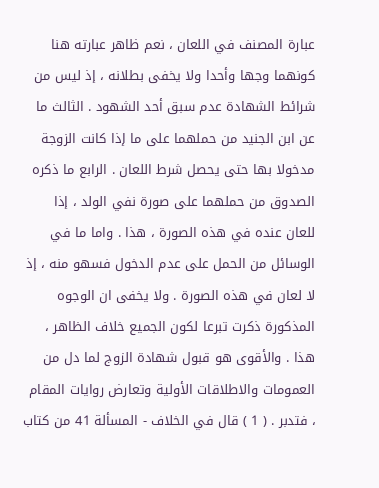عبارة المصنف في اللعان ، نعم ظاهر عبارته هنا كونهما وجها وأحدا ولا يخفى بطلانه ، إذ ليس من شرائط الشهادة عدم سبق أحد الشهود . الثالث ما عن ابن الجنيد من حملهما على ما إذا كانت الزوجة مدخولا بها حتى يحصل شرط اللعان . الرابع ما ذكره الصدوق من حملهما على صورة نفي الولد ، إذا للعان عنده في هذه الصورة ، هذا . واما ما في الوسائل من الحمل على عدم الدخول فسهو منه ، إذ لا لعان في هذه الصورة . ولا يخفى ان الوجوه المذكورة ذكرت تبرعا لكون الجميع خلاف الظاهر ، هذا . والأقوى هو قبول شهادة الزوج لما دل من العمومات والاطلاقات الأولية وتعارض روايات المقام ، فتدبر . ( 1 ) قال في الخلاف - المسألة 41 من كتاب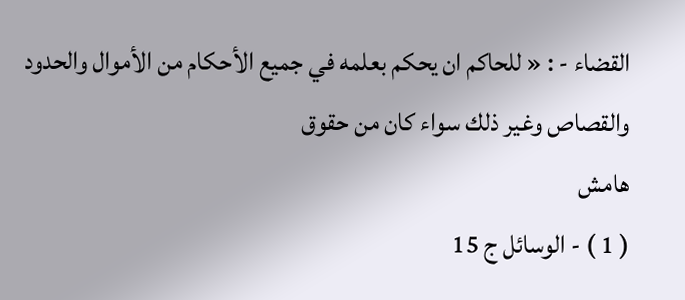القضاء - : « للحاكم ان يحكم بعلمه في جميع الأحكام من الأموال والحدود والقصاص وغير ذلك سواء كان من حقوق
هامش
( 1 ) - الوسائل ج 15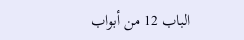الباب 12 من أبواب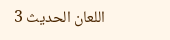اللعان الحديث 3